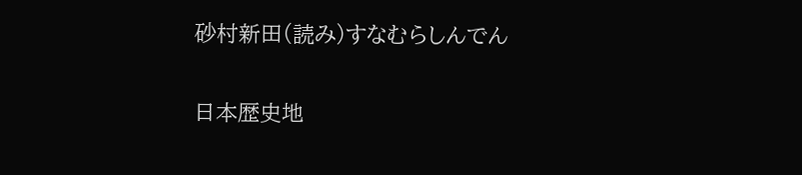砂村新田(読み)すなむらしんでん

日本歴史地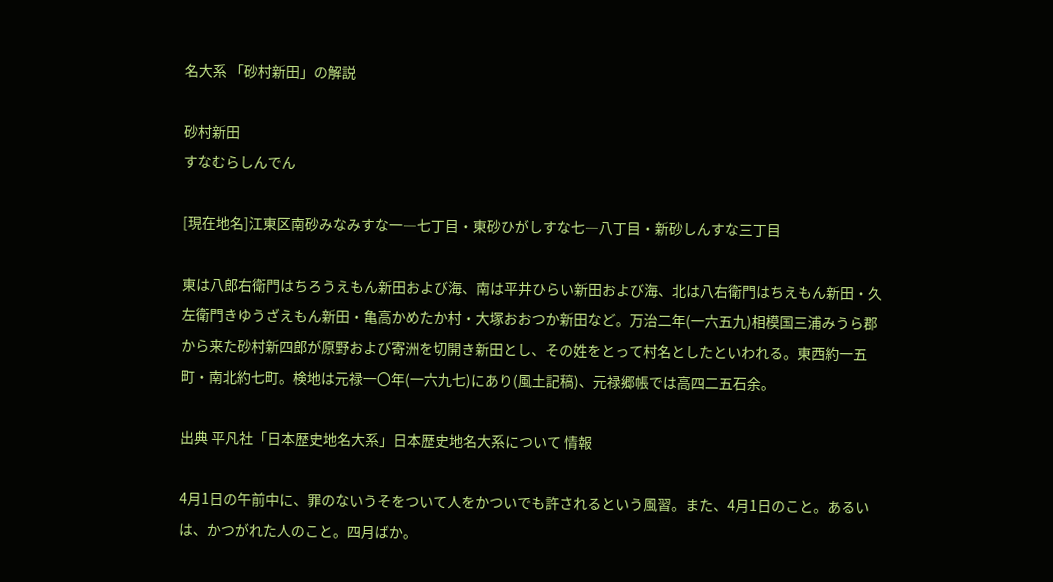名大系 「砂村新田」の解説

砂村新田
すなむらしんでん

[現在地名]江東区南砂みなみすな一―七丁目・東砂ひがしすな七―八丁目・新砂しんすな三丁目

東は八郎右衛門はちろうえもん新田および海、南は平井ひらい新田および海、北は八右衛門はちえもん新田・久左衛門きゆうざえもん新田・亀高かめたか村・大塚おおつか新田など。万治二年(一六五九)相模国三浦みうら郡から来た砂村新四郎が原野および寄洲を切開き新田とし、その姓をとって村名としたといわれる。東西約一五町・南北約七町。検地は元禄一〇年(一六九七)にあり(風土記稿)、元禄郷帳では高四二五石余。

出典 平凡社「日本歴史地名大系」日本歴史地名大系について 情報

4月1日の午前中に、罪のないうそをついて人をかついでも許されるという風習。また、4月1日のこと。あるいは、かつがれた人のこと。四月ばか。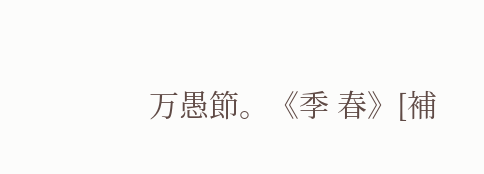万愚節。《季 春》[補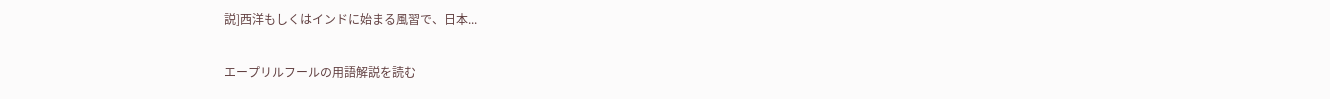説]西洋もしくはインドに始まる風習で、日本...

エープリルフールの用語解説を読む